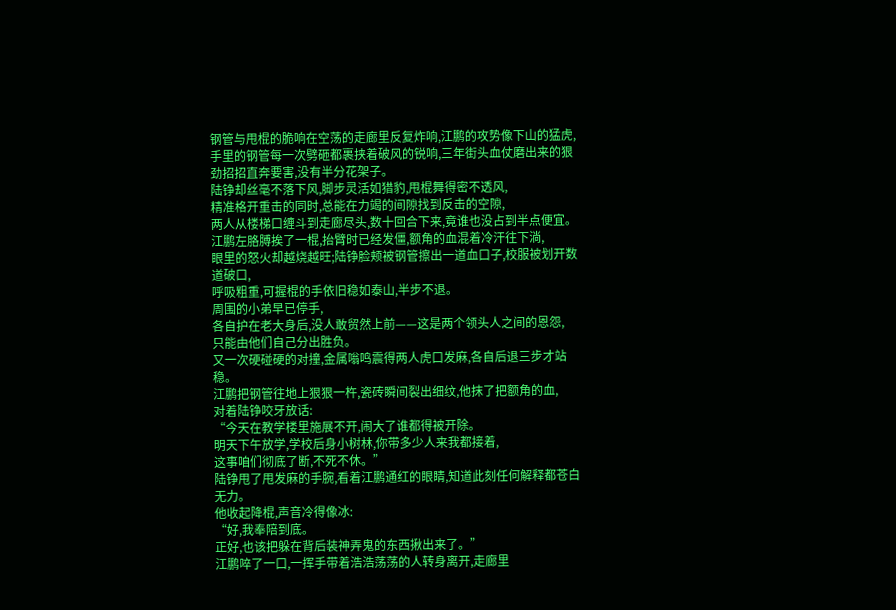钢管与甩棍的脆响在空荡的走廊里反复炸响,江鹏的攻势像下山的猛虎,
手里的钢管每一次劈砸都裹挟着破风的锐响,三年街头血仗磨出来的狠劲招招直奔要害,没有半分花架子。
陆铮却丝毫不落下风,脚步灵活如猎豹,甩棍舞得密不透风,
精准格开重击的同时,总能在力竭的间隙找到反击的空隙,
两人从楼梯口缠斗到走廊尽头,数十回合下来,竟谁也没占到半点便宜。
江鹏左胳膊挨了一棍,抬臂时已经发僵,额角的血混着冷汗往下淌,
眼里的怒火却越烧越旺;陆铮脸颊被钢管擦出一道血口子,校服被划开数道破口,
呼吸粗重,可握棍的手依旧稳如泰山,半步不退。
周围的小弟早已停手,
各自护在老大身后,没人敢贸然上前——这是两个领头人之间的恩怨,
只能由他们自己分出胜负。
又一次硬碰硬的对撞,金属嗡鸣震得两人虎口发麻,各自后退三步才站稳。
江鹏把钢管往地上狠狠一杵,瓷砖瞬间裂出细纹,他抹了把额角的血,
对着陆铮咬牙放话:
“今天在教学楼里施展不开,闹大了谁都得被开除。
明天下午放学,学校后身小树林,你带多少人来我都接着,
这事咱们彻底了断,不死不休。”
陆铮甩了甩发麻的手腕,看着江鹏通红的眼睛,知道此刻任何解释都苍白无力。
他收起降棍,声音冷得像冰:
“好,我奉陪到底。
正好,也该把躲在背后装神弄鬼的东西揪出来了。”
江鹏啐了一口,一挥手带着浩浩荡荡的人转身离开,走廊里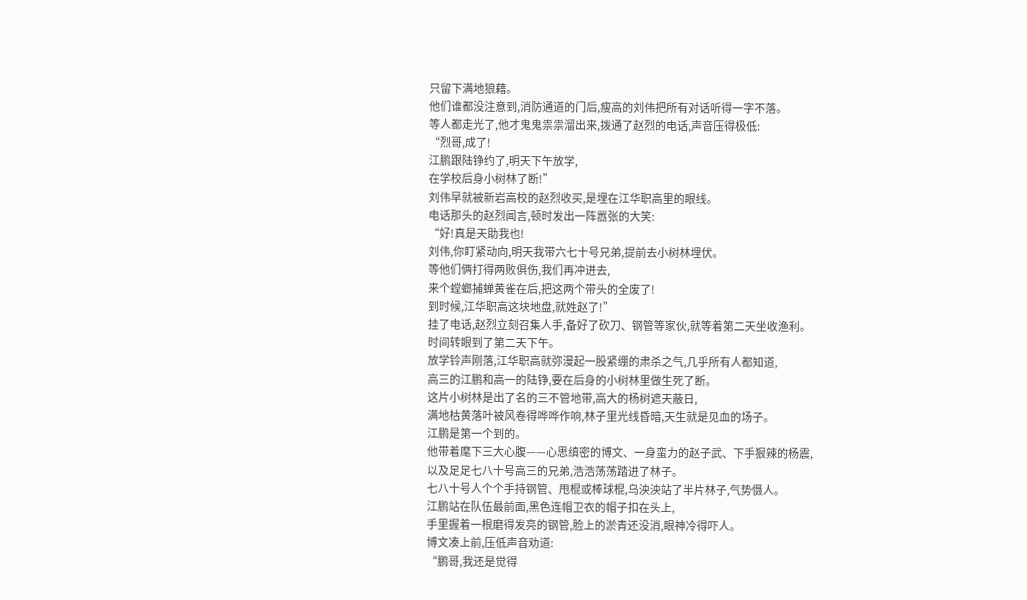只留下满地狼藉。
他们谁都没注意到,消防通道的门后,瘦高的刘伟把所有对话听得一字不落。
等人都走光了,他才鬼鬼祟祟溜出来,拨通了赵烈的电话,声音压得极低:
“烈哥,成了!
江鹏跟陆铮约了,明天下午放学,
在学校后身小树林了断!”
刘伟早就被新岩高校的赵烈收买,是埋在江华职高里的眼线。
电话那头的赵烈闻言,顿时发出一阵嚣张的大笑:
“好!真是天助我也!
刘伟,你盯紧动向,明天我带六七十号兄弟,提前去小树林埋伏。
等他们俩打得两败俱伤,我们再冲进去,
来个螳螂捕蝉黄雀在后,把这两个带头的全废了!
到时候,江华职高这块地盘,就姓赵了!”
挂了电话,赵烈立刻召集人手,备好了砍刀、钢管等家伙,就等着第二天坐收渔利。
时间转眼到了第二天下午。
放学铃声刚落,江华职高就弥漫起一股紧绷的肃杀之气,几乎所有人都知道,
高三的江鹏和高一的陆铮,要在后身的小树林里做生死了断。
这片小树林是出了名的三不管地带,高大的杨树遮天蔽日,
满地枯黄落叶被风卷得哗哗作响,林子里光线昏暗,天生就是见血的场子。
江鹏是第一个到的。
他带着麾下三大心腹——心思缜密的博文、一身蛮力的赵子武、下手狠辣的杨震,
以及足足七八十号高三的兄弟,浩浩荡荡踏进了林子。
七八十号人个个手持钢管、甩棍或棒球棍,乌泱泱站了半片林子,气势慑人。
江鹏站在队伍最前面,黑色连帽卫衣的帽子扣在头上,
手里握着一根磨得发亮的钢管,脸上的淤青还没消,眼神冷得吓人。
博文凑上前,压低声音劝道:
“鹏哥,我还是觉得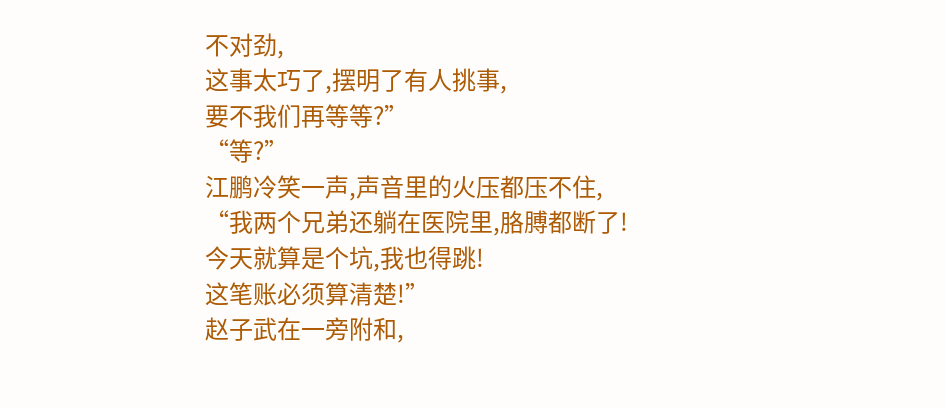不对劲,
这事太巧了,摆明了有人挑事,
要不我们再等等?”
“等?”
江鹏冷笑一声,声音里的火压都压不住,
“我两个兄弟还躺在医院里,胳膊都断了!
今天就算是个坑,我也得跳!
这笔账必须算清楚!”
赵子武在一旁附和,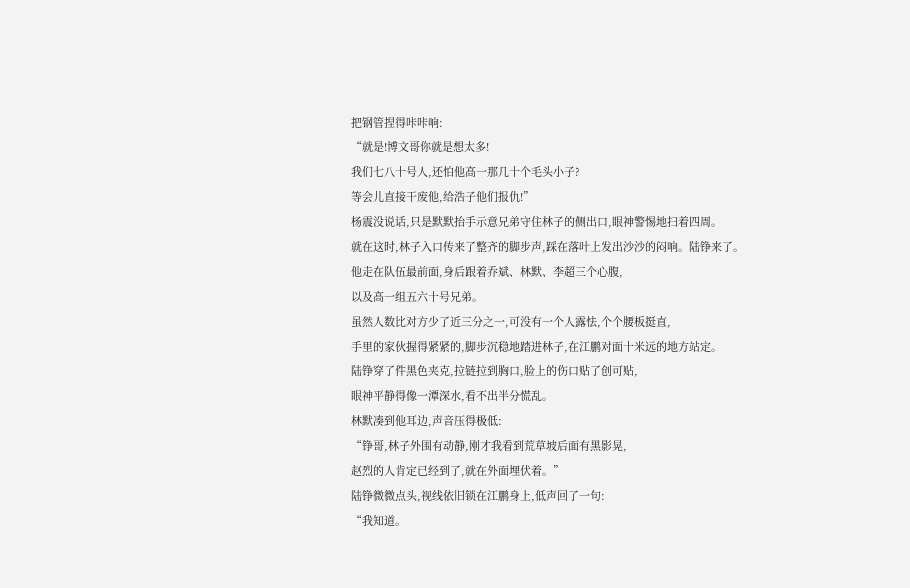把钢管捏得咔咔响:
“就是!博文哥你就是想太多!
我们七八十号人,还怕他高一那几十个毛头小子?
等会儿直接干废他,给浩子他们报仇!”
杨震没说话,只是默默抬手示意兄弟守住林子的侧出口,眼神警惕地扫着四周。
就在这时,林子入口传来了整齐的脚步声,踩在落叶上发出沙沙的闷响。陆铮来了。
他走在队伍最前面,身后跟着乔斌、林默、李超三个心腹,
以及高一组五六十号兄弟。
虽然人数比对方少了近三分之一,可没有一个人露怯,个个腰板挺直,
手里的家伙握得紧紧的,脚步沉稳地踏进林子,在江鹏对面十米远的地方站定。
陆铮穿了件黑色夹克,拉链拉到胸口,脸上的伤口贴了创可贴,
眼神平静得像一潭深水,看不出半分慌乱。
林默凑到他耳边,声音压得极低:
“铮哥,林子外围有动静,刚才我看到荒草坡后面有黑影晃,
赵烈的人肯定已经到了,就在外面埋伏着。”
陆铮微微点头,视线依旧锁在江鹏身上,低声回了一句:
“我知道。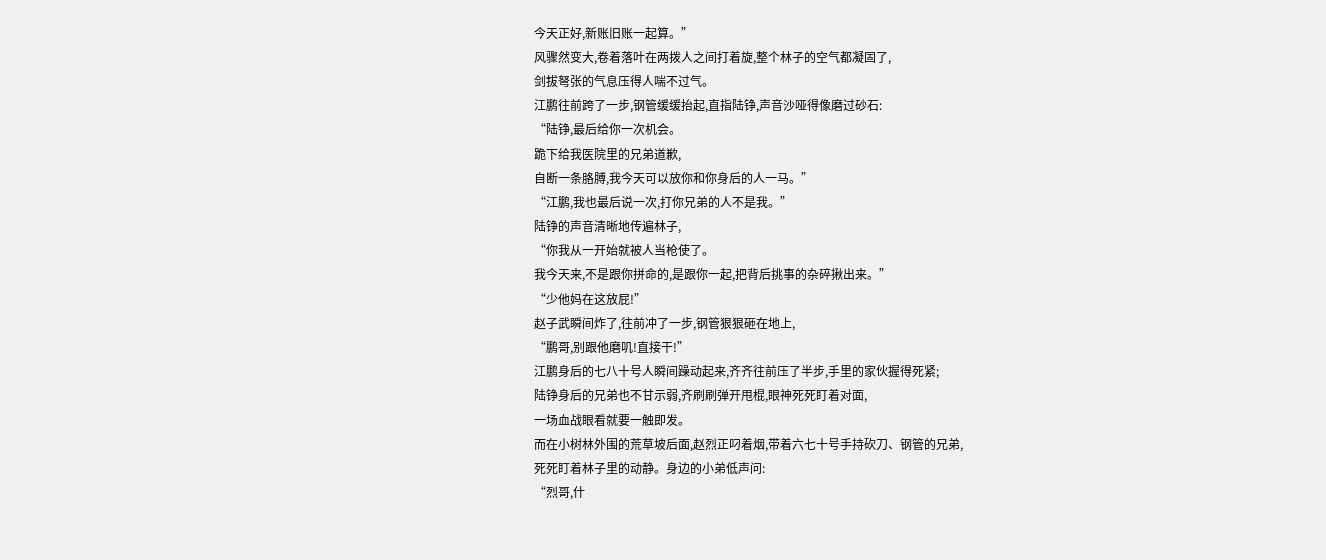今天正好,新账旧账一起算。”
风骤然变大,卷着落叶在两拨人之间打着旋,整个林子的空气都凝固了,
剑拔弩张的气息压得人喘不过气。
江鹏往前跨了一步,钢管缓缓抬起,直指陆铮,声音沙哑得像磨过砂石:
“陆铮,最后给你一次机会。
跪下给我医院里的兄弟道歉,
自断一条胳膊,我今天可以放你和你身后的人一马。”
“江鹏,我也最后说一次,打你兄弟的人不是我。”
陆铮的声音清晰地传遍林子,
“你我从一开始就被人当枪使了。
我今天来,不是跟你拼命的,是跟你一起,把背后挑事的杂碎揪出来。”
“少他妈在这放屁!”
赵子武瞬间炸了,往前冲了一步,钢管狠狠砸在地上,
“鹏哥,别跟他磨叽!直接干!”
江鹏身后的七八十号人瞬间躁动起来,齐齐往前压了半步,手里的家伙握得死紧;
陆铮身后的兄弟也不甘示弱,齐刷刷弹开甩棍,眼神死死盯着对面,
一场血战眼看就要一触即发。
而在小树林外围的荒草坡后面,赵烈正叼着烟,带着六七十号手持砍刀、钢管的兄弟,
死死盯着林子里的动静。身边的小弟低声问:
“烈哥,什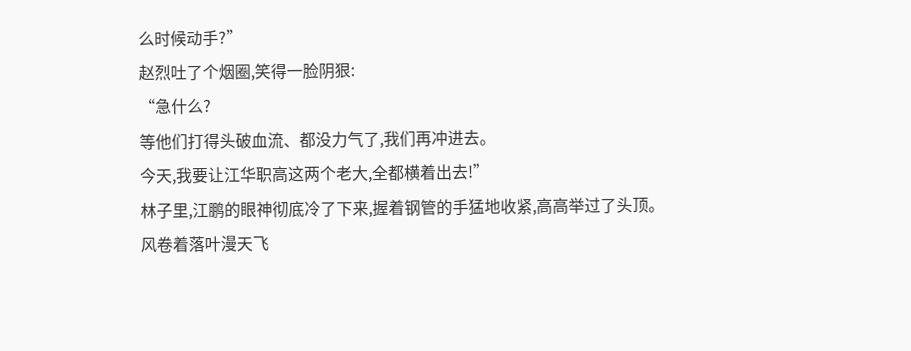么时候动手?”
赵烈吐了个烟圈,笑得一脸阴狠:
“急什么?
等他们打得头破血流、都没力气了,我们再冲进去。
今天,我要让江华职高这两个老大,全都横着出去!”
林子里,江鹏的眼神彻底冷了下来,握着钢管的手猛地收紧,高高举过了头顶。
风卷着落叶漫天飞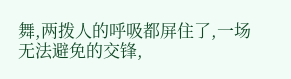舞,两拨人的呼吸都屏住了,一场无法避免的交锋,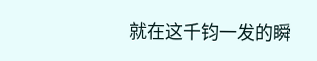就在这千钧一发的瞬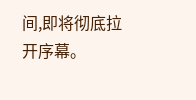间,即将彻底拉开序幕。